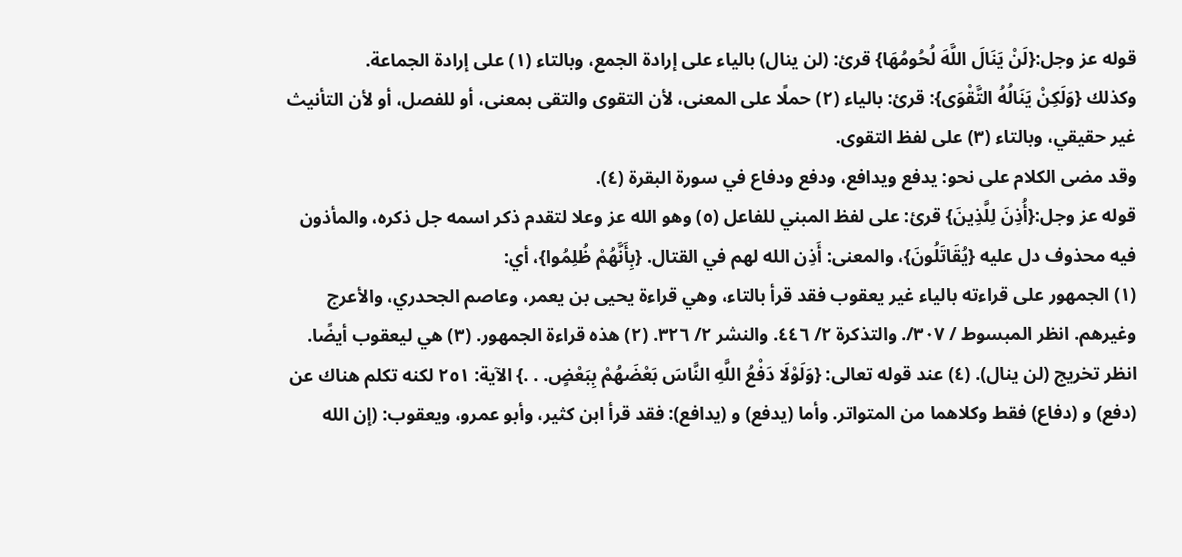قوله عز وجل:{لَنْ يَنَالَ اللَّهَ لُحُومُهَا} قرئ: (لن ينال) بالياء على إرادة الجمع، وبالتاء (١) على إرادة الجماعة.
وكذلك {وَلَكِنْ يَنَالُهُ التَّقْوَى}: قرئ: بالياء (٢) حملًا على المعنى، لأن التقوى والتقى بمعنى، أو للفصل، أو لأن التأنيث غير حقيقي، وبالتاء (٣) على لفظ التقوى.
وقد مضى الكلام على نحو: يدفع ويدافع، ودفع ودفاع في سورة البقرة (٤).
قوله عز وجل:{أُذِنَ لِلَّذِينَ} قرئ: على لفظ المبني للفاعل (٥) وهو الله عز وعلا لتقدم ذكر اسمه جل ذكره، والمأذون فيه محذوف دل عليه {يُقَاتَلُونَ}، والمعنى: أَذِن الله لهم في القتال. {بِأَنَّهُمْ ظُلِمُوا}، أي:
(١) الجمهور على قراءته بالياء غير يعقوب فقد قرأ بالتاء، وهي قراءة يحيى بن يعمر، وعاصم الجحدري، والأعرج وغيرهم. انظر المبسوط / ٣٠٧/. والتذكرة ٢/ ٤٤٦. والنشر ٢/ ٣٢٦. (٢) هذه قراءة الجمهور. (٣) هي ليعقوب أيضًا. انظر تخريج (لن ينال). (٤) عند قوله تعالى: {وَلَوْلَا دَفْعُ اللَّهِ النَّاسَ بَعْضَهُمْ بِبَعْضٍ. . .} الآية: ٢٥١ لكنه تكلم هناك عن (دفع) و (دفاع) فقط وكلاهما من المتواتر. وأما (يدفع) و (يدافع): فقد قرأ ابن كثير، وأبو عمرو، ويعقوب: (إن الله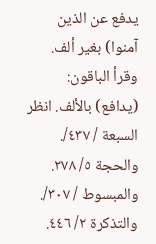يدفع عن الذين آمنوا) بغير ألف. وقرأ الباقون: (يدافع) بالألف. انظر السبعة / ٤٣٧/. والحجة ٥/ ٢٧٨. والمبسوط / ٣٠٧/. والتذكرة ٢/ ٤٤٦.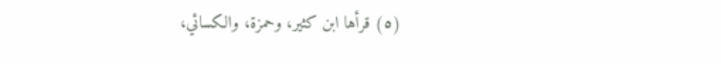(٥) قرأها ابن كثير، وحمزة، والكسائي،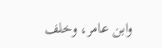وابن عامر، وخلف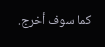كما سوف أخرج.